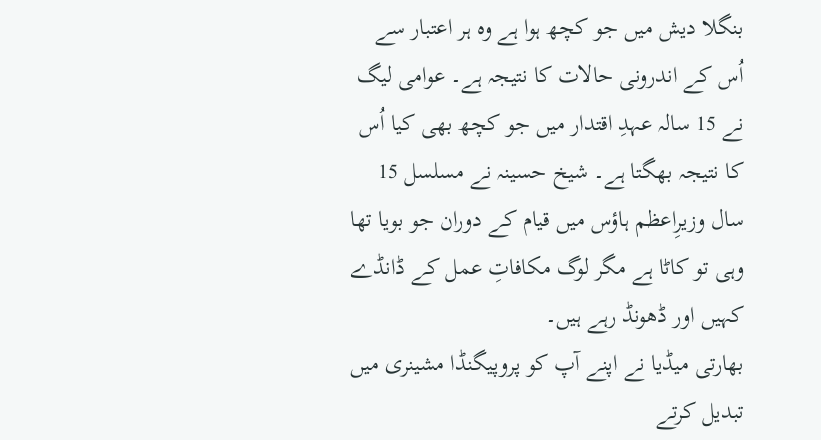بنگلا دیش میں جو کچھ ہوا ہے وہ ہر اعتبار سے اُس کے اندرونی حالات کا نتیجہ ہے۔ عوامی لیگ نے 15 سالہ عہدِ اقتدار میں جو کچھ بھی کیا اُس کا نتیجہ بھگتا ہے۔ شیخ حسینہ نے مسلسل 15 سال وزیرِاعظم ہاؤس میں قیام کے دوران جو بویا تھا وہی تو کاٹا ہے مگر لوگ مکافاتِ عمل کے ڈانڈے کہیں اور ڈھونڈ رہے ہیں۔
بھارتی میڈیا نے اپنے آپ کو پروپیگنڈا مشینری میں تبدیل کرتے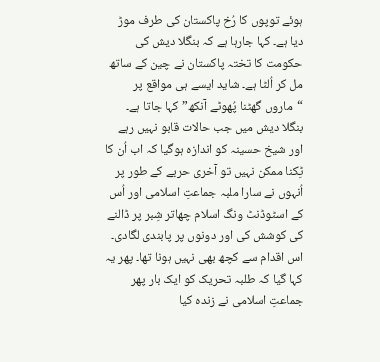ہوئے توپوں کا رُخ پاکستان کی طرف موڑ دیا ہے۔ کہا جارہا ہے کہ بنگلا دیش کی حکومت کا تختہ پاکستان نے چین کے ساتھ مل کر اُلٹا ہے۔ شاید ایسے ہی مواقع پر “ماروں گھٹنا پُھوٹے آنکھ” کہا جاتا ہے۔
بنگلا دیش میں جب حالات قابو نہیں رہے اور شیخ حسینہ کو اندازہ ہوگیا کہ اب اُن کا ٹِکنا ممکن نہیں تو آخری حربے کے طور پر اُنہوں نے سارا ملبہ جماعتِ اسلامی اور اُس کے اسٹوڈنٹ ونگ اسلام چھاتر شِبر پر ڈالنے کی کوشش کی اور دونوں پر پابندی لگادی۔
اس اقدام سے کچھ بھی نہیں ہونا تھا۔ پھر یہ کہا گیا کہ طلبہ تحریک کو ایک بار پھر جماعتِ اسلامی نے زندہ کیا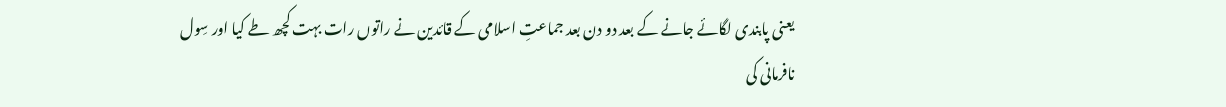یعنی پابندی لگائے جانے کے بعد دو دن بعد جماعتِ اسلامی کے قائدین نے راتوں رات بہت کچھ طے کیا اور سِول نافرمانی کی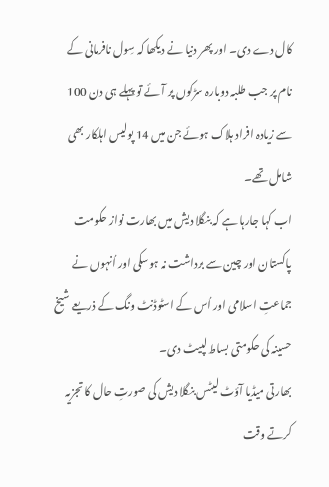کال دے دی۔ اور پھر دنیا نے دیکھا کہ سِول نافرمانی کے نام پر جب طلبہ دوبارہ سڑکوں پر آئے تو پہلے ہی دن 100 سے زیادہ افراد ہلاک ہوئے جن میں 14 پولیس اہلکار بھی شامل تھے۔
اب کہا جارہا ہے کہ بنگلا دیش میں بھارت نواز حکومت پاکستان اور چین سے برداشت نہ ہوسکی اور اُنہوں نے جماعتِ اسلامی اور اُس کے اسٹوڈنٹ ونگ کے ذریعے شیخ حسینہ کی حکومتی بساط لپیٹ دی۔
بھارتی میڈیا آؤٹ لیٹس بنگلا دیش کی صورتِ حال کا تجزیہ کرتے وقت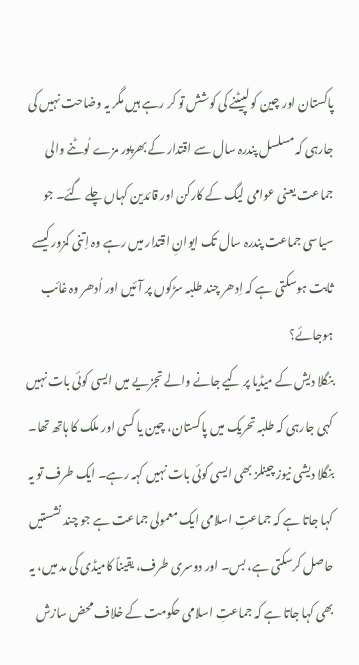پاکستان اور چین کو لپیٹنے کی کوشش تو کر رہے ہیں مگر یہ وضاحت نہیں کی جارہی کہ مسلسل پندرہ سال سے اقتدار کے بھرپور مزے لُوٹنے والی جماعت یعنی عوامی لیگ کے کارکن اور قائدین کہاں چلے گئے۔ جو سیاسی جماعت پندرہ سال تک ایوانِ اقتدار میں رہے وہ اِتنی کمزور کیسے ثابت ہوسکتی ہے کہ اِدھر چند طلبہ سڑکوں پر آئیں اور اُدھر وہ غائب ہوجائے؟
بنگلا دیش کے میڈیا پر کیے جانے والے تجزیے میں ایسی کوئی بات نہیں کہی جارہی کہ طلبہ تحریک میں پاکستان، چین یا کسی اور ملک کا ہاتھ تھا۔ بنگلا دیشی نیوز چینلز بھی ایسی کوئی بات نہیں کہہ رہے۔ ایک طرف تو یہ کہا جاتا ہے کہ جماعتِ اسلامی ایک معمولی جماعت ہے جو چند نشستیں حاصل کرسکتی ہے، بس۔ اور دوسری طرف، یقیناً کامیڈی کی مد میں، یہ بھی کہا جاتا ہے کہ جماعتِ اسلامی حکومت کے خلاف محض سازش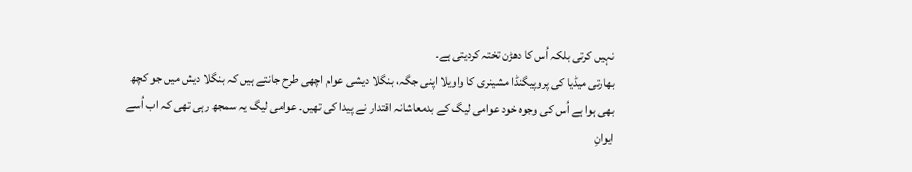نہیں کرتی بلکہ اُس کا دھڑن تختہ کردیتی ہے۔
بھارتی میڈیا کی پروپیگنڈا مشینری کا واویلا اپنی جگہ، بنگلا دیشی عوام اچھی طرح جانتے ہیں کہ بنگلا دیش میں جو کچھ بھی ہوا ہے اُس کی وجوہ خود عوامی لیگ کے بدمعاشانہ اقتدار نے پیدا کی تھیں۔ عوامی لیگ یہ سمجھ رہی تھی کہ اب اُسے ایوانِ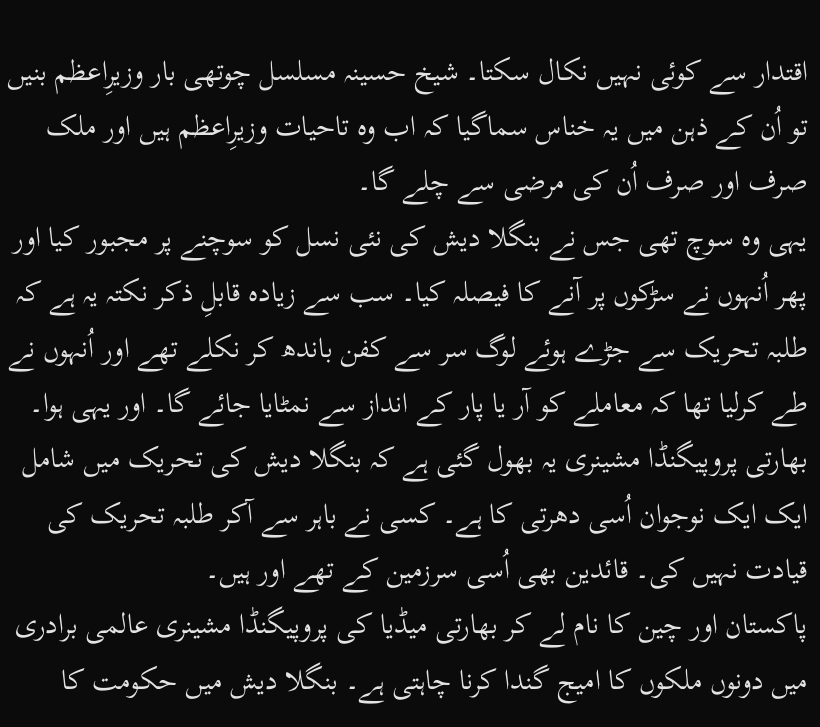اقتدار سے کوئی نہیں نکال سکتا۔ شیخ حسینہ مسلسل چوتھی بار وزیرِاعظم بنیں تو اُن کے ذہن میں یہ خناس سماگیا کہ اب وہ تاحیات وزیرِاعظم ہیں اور ملک صرف اور صرف اُن کی مرضی سے چلے گا۔
یہی وہ سوچ تھی جس نے بنگلا دیش کی نئی نسل کو سوچنے پر مجبور کیا اور پھر اُنہوں نے سڑکوں پر آنے کا فیصلہ کیا۔ سب سے زیادہ قابلِ ذکر نکتہ یہ ہے کہ طلبہ تحریک سے جڑے ہوئے لوگ سر سے کفن باندھ کر نکلے تھے اور اُنہوں نے طے کرلیا تھا کہ معاملے کو آر یا پار کے انداز سے نمٹایا جائے گا۔ اور یہی ہوا۔
بھارتی پروپیگنڈا مشینری یہ بھول گئی ہے کہ بنگلا دیش کی تحریک میں شامل ایک ایک نوجوان اُسی دھرتی کا ہے۔ کسی نے باہر سے آکر طلبہ تحریک کی قیادت نہیں کی۔ قائدین بھی اُسی سرزمین کے تھے اور ہیں۔
پاکستان اور چین کا نام لے کر بھارتی میڈیا کی پروپیگنڈا مشینری عالمی برادری میں دونوں ملکوں کا امیج گندا کرنا چاہتی ہے۔ بنگلا دیش میں حکومت کا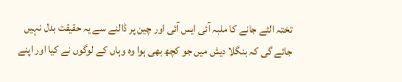تختہ الٹے جانے کا ملبہ آئی ایس آئی اور چین پر ڈالنے سے یہ حقیقت بدل نہیں جائے گی کہ بنگلا دیش میں جو کچھ بھی ہوا وہ وہاں کے لوگوں نے کیا اور اپنے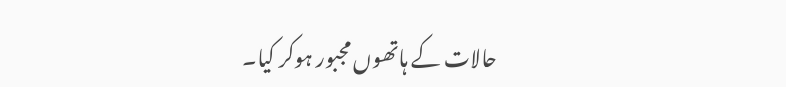حالات کے ہاتھوں مجبور ہوکر کیا۔